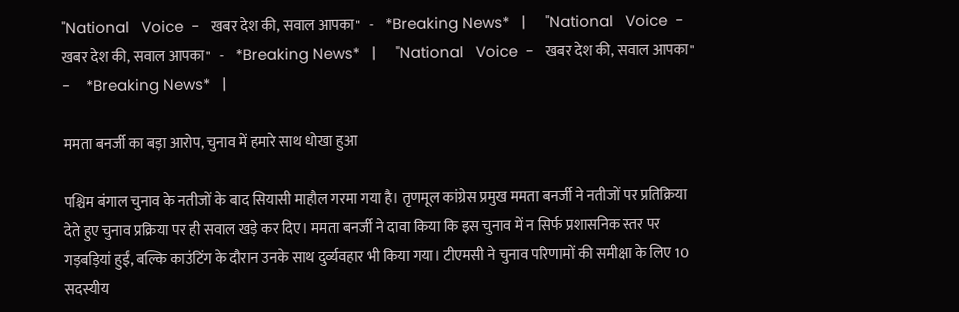"National   Voice  -   खबर देश की, सवाल आपका"   -    *Breaking News*   |     "National   Voice  -   खबर देश की, सवाल आपका"   -    *Breaking News*   |     "National   Voice  -   खबर देश की, सवाल आपका"   -    *Breaking News*   |

ममता बनर्जी का बड़ा आरोप, चुनाव में हमारे साथ धोखा हुआ

पश्चिम बंगाल चुनाव के नतीजों के बाद सियासी माहौल गरमा गया है। तृणमूल कांग्रेस प्रमुख ममता बनर्जी ने नतीजों पर प्रतिक्रिया देते हुए चुनाव प्रक्रिया पर ही सवाल खड़े कर दिए। ममता बनर्जी ने दावा किया कि इस चुनाव में न सिर्फ प्रशासनिक स्तर पर गड़बड़ियां हुईं, बल्कि काउंटिंग के दौरान उनके साथ दुर्व्यवहार भी किया गया। टीएमसी ने चुनाव परिणामों की समीक्षा के लिए 10 सदस्यीय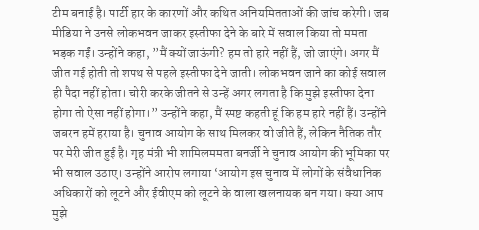टीम बनाई है। पार्टी हार के कारणों और कथित अनियमितताओं की जांच करेगी। जब मीडिया ने उनसे लोकभवन जाकर इस्तीफा देने के बारे में सवाल किया तो ममता भड़क गईं। उन्होंने कहा, ”मैं क्यों जाऊंगी? हम तो हारे नहीं हैं, जो जाएंगे। अगर मैं जीत गई होती तो शपथ से पहले इस्तीफा देने जाती। लोकभवन जाने का कोई सवाल ही पैदा नहीं होता। चोरी करके जीतने से उन्हें अगर लगता है कि मुझे इस्तीफा देना होगा तो ऐसा नहीं होगा।” उन्होंने कहा, मैं स्पष्ट कहती हूं कि हम हारे नहीं हैं। उन्होंने जबरन हमें हराया है। चुनाव आयोग के साथ मिलकर वो जीते हैं, लेकिन नैतिक तौर पर मेरी जीत हुई है। गृह मंत्री भी शामिलममता बनर्जी ने चुनाव आयोग की भूमिका पर भी सवाल उठाए। उन्होंने आरोप लगाया ‘आयोग इस चुनाव में लोगों के संवैधानिक अधिकारों को लूटने और ईवीएम को लूटने के वाला खलनायक बन गया। क्या आप मुझे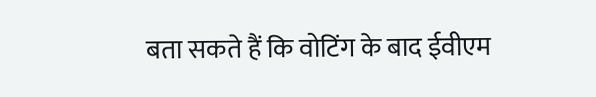बता सकते हैं कि वोटिंग के बाद ईवीएम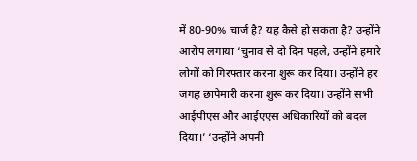में 80-90% चार्ज है? यह कैसे हो सकता है? उन्होंने आरोप लगाया ‘चुनाव से दो दिन पहले, उन्होंने हमारे लोगों को गिरफ्तार करना शुरू कर दिया। उन्होंने हर जगह छापेमारी करना शुरू कर दिया। उन्होंने सभी आईपीएस और आईएएस अधिकारियों को बदल दिया।’ ‘उन्होंने अपनी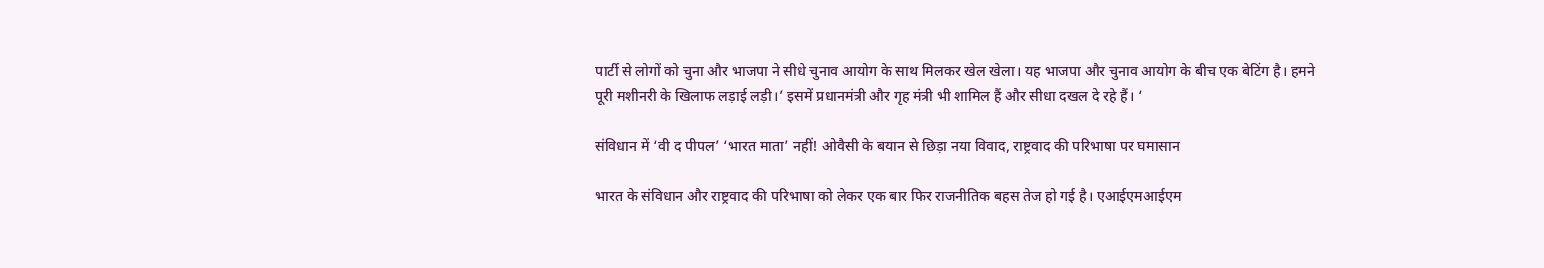पार्टी से लोगों को चुना और भाजपा ने सीधे चुनाव आयोग के साथ मिलकर खेल खेला। यह भाजपा और चुनाव आयोग के बीच एक बेटिंग है। हमने पूरी मशीनरी के खिलाफ लड़ाई लड़ी।’ इसमें प्रधानमंत्री और गृह मंत्री भी शामिल हैं और सीधा दखल दे रहे हैं। ‘

संविधान में ‘वी द पीपल’ ‘भारत माता’ नहीं! ओवैसी के बयान से छिड़ा नया विवाद, राष्ट्रवाद की परिभाषा पर घमासान

भारत के संविधान और राष्ट्रवाद की परिभाषा को लेकर एक बार फिर राजनीतिक बहस तेज हो गई है। एआईएमआईएम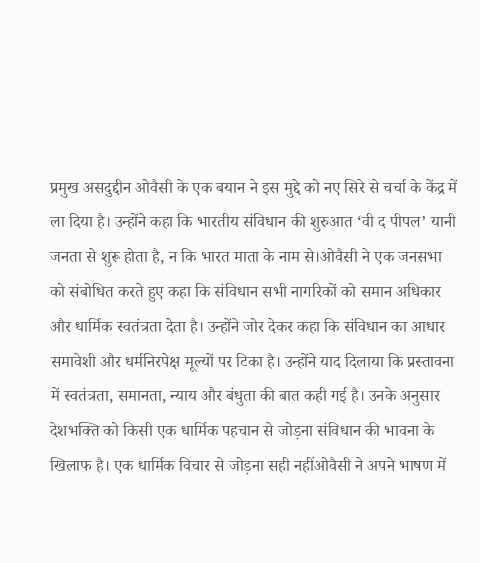प्रमुख असदुद्दीन ओवैसी के एक बयान ने इस मुद्दे को नए सिरे से चर्चा के केंद्र में ला दिया है। उन्होंने कहा कि भारतीय संविधान की शुरुआत ‘वी द पीपल’ यानी जनता से शुरू होता है, न कि भारत माता के नाम से।ओवैसी ने एक जनसभा को संबोधित करते हुए कहा कि संविधान सभी नागरिकों को समान अधिकार और धार्मिक स्वतंत्रता देता है। उन्होंने जोर देकर कहा कि संविधान का आधार समावेशी और धर्मनिरपेक्ष मूल्यों पर टिका है। उन्होंने याद दिलाया कि प्रस्तावना में स्वतंत्रता, समानता, न्याय और बंधुता की बात कही गई है। उनके अनुसार देशभक्ति को किसी एक धार्मिक पहचान से जोड़ना संविधान की भावना के खिलाफ है। एक धार्मिक विचार से जोड़ना सही नहींओवैसी ने अपने भाषण में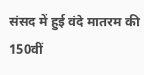संसद में हुई वंदे मातरम की 150वीं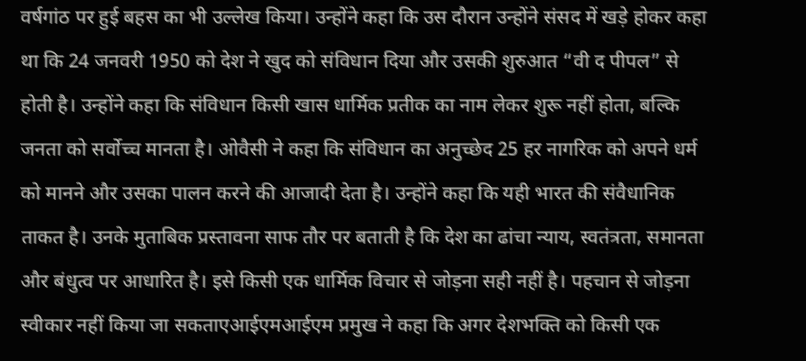वर्षगांठ पर हुई बहस का भी उल्लेख किया। उन्होंने कहा कि उस दौरान उन्होंने संसद में खड़े होकर कहा था कि 24 जनवरी 1950 को देश ने खुद को संविधान दिया और उसकी शुरुआत “वी द पीपल” से होती है। उन्होंने कहा कि संविधान किसी खास धार्मिक प्रतीक का नाम लेकर शुरू नहीं होता, बल्कि जनता को सर्वोच्च मानता है। ओवैसी ने कहा कि संविधान का अनुच्छेद 25 हर नागरिक को अपने धर्म को मानने और उसका पालन करने की आजादी देता है। उन्होंने कहा कि यही भारत की संवैधानिक ताकत है। उनके मुताबिक प्रस्तावना साफ तौर पर बताती है कि देश का ढांचा न्याय, स्वतंत्रता, समानता और बंधुत्व पर आधारित है। इसे किसी एक धार्मिक विचार से जोड़ना सही नहीं है। पहचान से जोड़ना स्वीकार नहीं किया जा सकताएआईएमआईएम प्रमुख ने कहा कि अगर देशभक्ति को किसी एक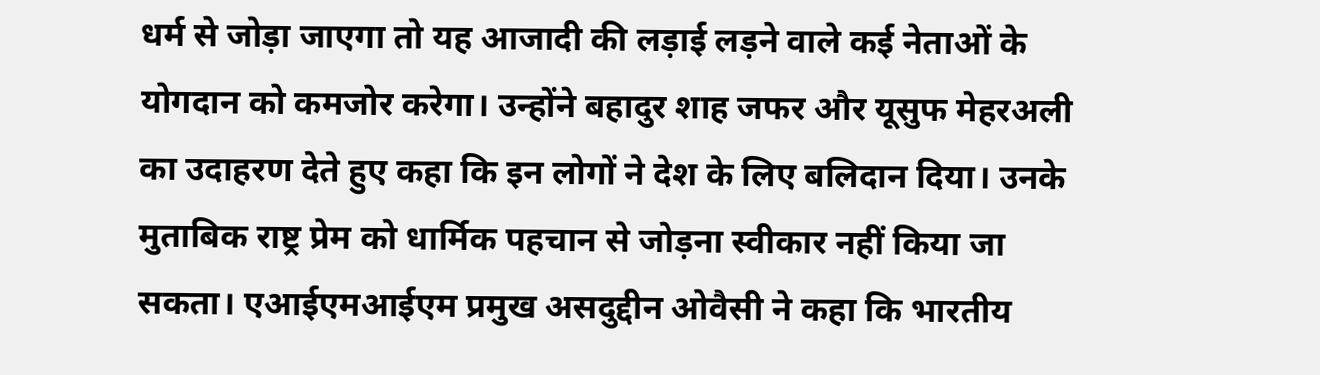धर्म से जोड़ा जाएगा तो यह आजादी की लड़ाई लड़ने वाले कई नेताओं के योगदान को कमजोर करेगा। उन्होंने बहादुर शाह जफर और यूसुफ मेहरअली का उदाहरण देते हुए कहा कि इन लोगों ने देश के लिए बलिदान दिया। उनके मुताबिक राष्ट्र प्रेम को धार्मिक पहचान से जोड़ना स्वीकार नहीं किया जा सकता। एआईएमआईएम प्रमुख असदुद्दीन ओवैसी ने कहा कि भारतीय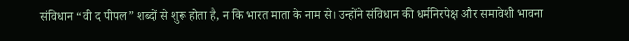संविधान “वी द पीपल” शब्दों से शुरू होता है, न कि भारत माता के नाम से। उन्होंने संविधान की धर्मनिरपेक्ष और समावेशी भावना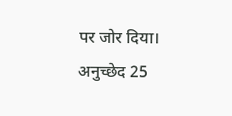पर जोर दिया। अनुच्छेद 25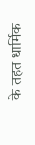के तहत धार्मिक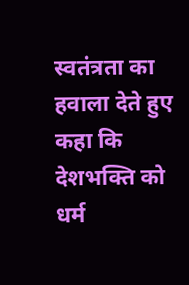स्वतंत्रता का हवाला देते हुए कहा कि देशभक्ति को धर्म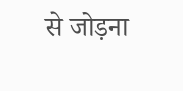से जोड़ना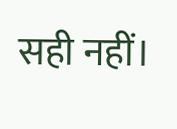सही नहीं।